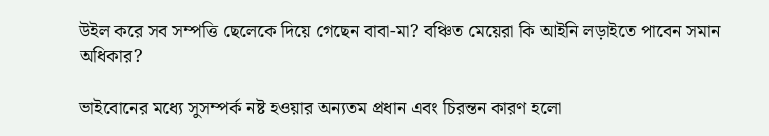উইল করে সব সম্পত্তি ছেলেকে দিয়ে গেছেন বাবা-মা? বঞ্চিত মেয়েরা কি আইনি লড়াইতে পাবেন সমান অধিকার?

ভাইবোনের মধ্যে সুসম্পর্ক নষ্ট হওয়ার অন্যতম প্রধান এবং চিরন্তন কারণ হলো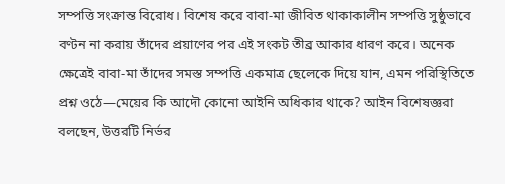সম্পত্তি সংক্রান্ত বিরোধ। বিশেষ করে বাবা-মা জীবিত থাকাকালীন সম্পত্তি সুষ্ঠুভাবে বণ্টন না করায় তাঁদের প্রয়াণের পর এই সংকট তীব্র আকার ধারণ করে। অনেক ক্ষেত্রেই বাবা-মা তাঁদের সমস্ত সম্পত্তি একমাত্র ছেলেকে দিয়ে যান, এমন পরিস্থিতিতে প্রশ্ন ওঠে—মেয়ের কি আদৌ কোনো আইনি অধিকার থাকে? আইন বিশেষজ্ঞরা বলছেন, উত্তরটি নির্ভর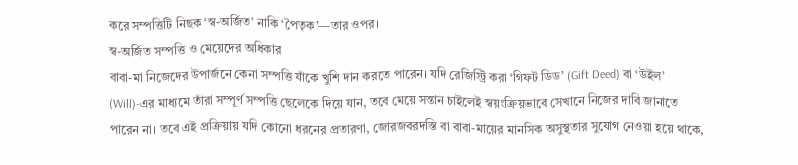করে সম্পত্তিটি নিছক ‘স্ব-অর্জিত’ নাকি ‘পৈতৃক’—তার ওপর।
স্ব-অর্জিত সম্পত্তি ও মেয়েদের অধিকার
বাবা-মা নিজেদের উপার্জনে কেনা সম্পত্তি যাঁকে খুশি দান করতে পারেন। যদি রেজিস্ট্রি করা ‘গিফট ডিড’ (Gift Deed) বা ‘উইল’ (Will)-এর মাধ্যমে তাঁরা সম্পূর্ণ সম্পত্তি ছেলেকে দিয়ে যান, তবে মেয়ে সন্তান চাইলেই স্বয়ংক্রিয়ভাবে সেখানে নিজের দাবি জানাতে পারেন না। তবে এই প্রক্রিয়ায় যদি কোনো ধরনের প্রতারণা, জোরজবরদস্তি বা বাবা-মায়ের মানসিক অসুস্থতার সুযোগ নেওয়া হয়ে থাকে,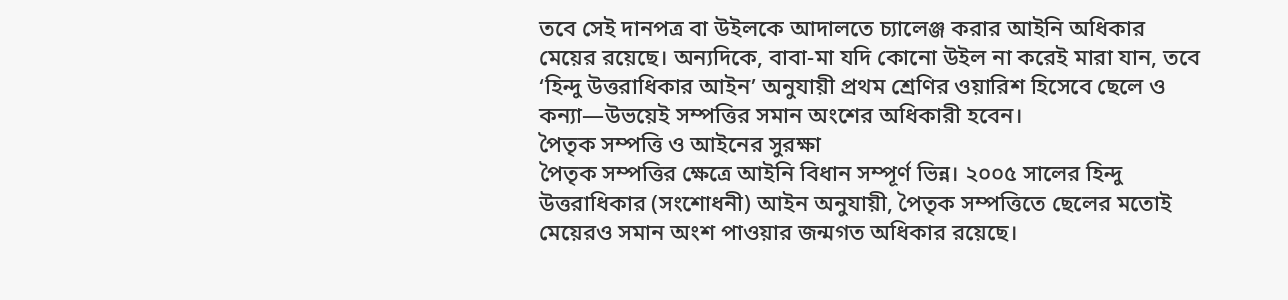তবে সেই দানপত্র বা উইলকে আদালতে চ্যালেঞ্জ করার আইনি অধিকার মেয়ের রয়েছে। অন্যদিকে, বাবা-মা যদি কোনো উইল না করেই মারা যান, তবে ‘হিন্দু উত্তরাধিকার আইন’ অনুযায়ী প্রথম শ্রেণির ওয়ারিশ হিসেবে ছেলে ও কন্যা—উভয়েই সম্পত্তির সমান অংশের অধিকারী হবেন।
পৈতৃক সম্পত্তি ও আইনের সুরক্ষা
পৈতৃক সম্পত্তির ক্ষেত্রে আইনি বিধান সম্পূর্ণ ভিন্ন। ২০০৫ সালের হিন্দু উত্তরাধিকার (সংশোধনী) আইন অনুযায়ী, পৈতৃক সম্পত্তিতে ছেলের মতোই মেয়েরও সমান অংশ পাওয়ার জন্মগত অধিকার রয়েছে।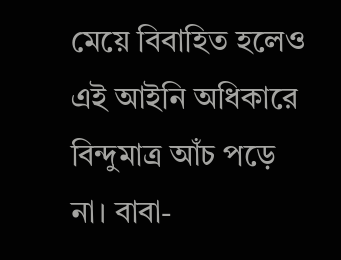মেয়ে বিবাহিত হলেও এই আইনি অধিকারে বিন্দুমাত্র আঁচ পড়ে না। বাবা-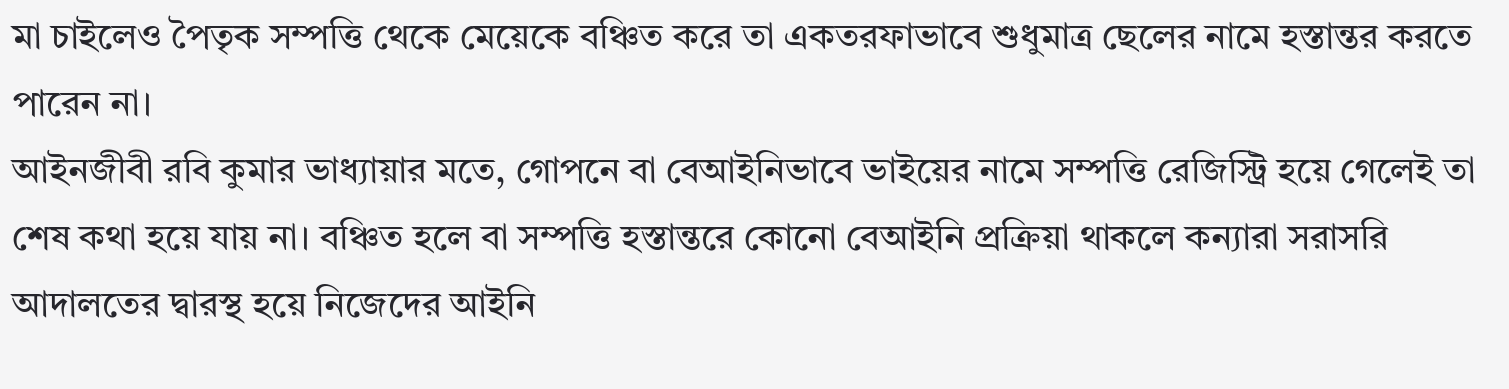মা চাইলেও পৈতৃক সম্পত্তি থেকে মেয়েকে বঞ্চিত করে তা একতরফাভাবে শুধুমাত্র ছেলের নামে হস্তান্তর করতে পারেন না।
আইনজীবী রবি কুমার ভাধ্যায়ার মতে, গোপনে বা বেআইনিভাবে ভাইয়ের নামে সম্পত্তি রেজিস্ট্রি হয়ে গেলেই তা শেষ কথা হয়ে যায় না। বঞ্চিত হলে বা সম্পত্তি হস্তান্তরে কোনো বেআইনি প্রক্রিয়া থাকলে কন্যারা সরাসরি আদালতের দ্বারস্থ হয়ে নিজেদের আইনি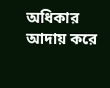অধিকার আদায় করে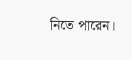নিতে পারেন।